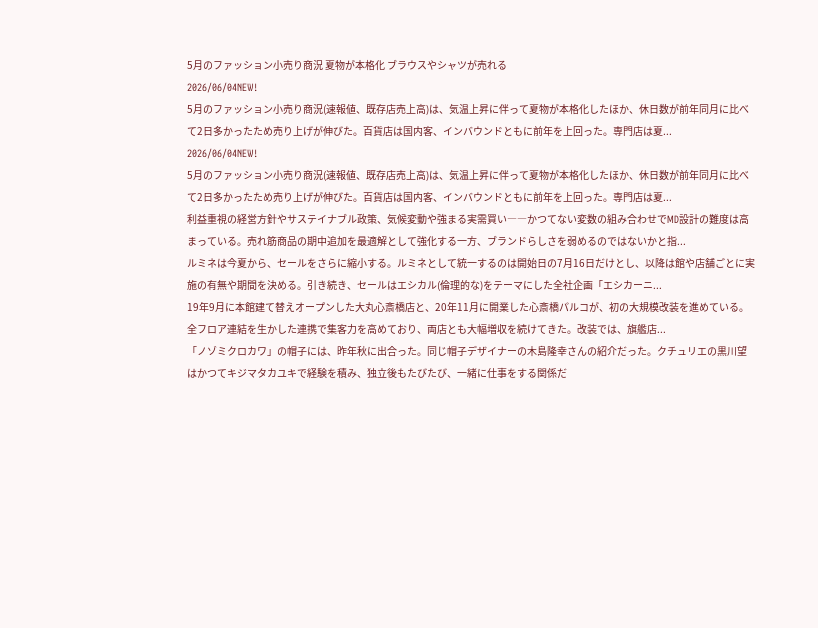5月のファッション小売り商況 夏物が本格化 ブラウスやシャツが売れる
2026/06/04NEW!
5月のファッション小売り商況(速報値、既存店売上高)は、気温上昇に伴って夏物が本格化したほか、休日数が前年同月に比べて2日多かったため売り上げが伸びた。百貨店は国内客、インバウンドともに前年を上回った。専門店は夏...
2026/06/04NEW!
5月のファッション小売り商況(速報値、既存店売上高)は、気温上昇に伴って夏物が本格化したほか、休日数が前年同月に比べて2日多かったため売り上げが伸びた。百貨店は国内客、インバウンドともに前年を上回った。専門店は夏...
利益重視の経営方針やサステイナブル政策、気候変動や強まる実需買い――かつてない変数の組み合わせでMD設計の難度は高まっている。売れ筋商品の期中追加を最適解として強化する一方、ブランドらしさを弱めるのではないかと指...
ルミネは今夏から、セールをさらに縮小する。ルミネとして統一するのは開始日の7月16日だけとし、以降は館や店舗ごとに実施の有無や期間を決める。引き続き、セールはエシカル(倫理的な)をテーマにした全社企画「エシカーニ...
19年9月に本館建て替えオープンした大丸心斎橋店と、20年11月に開業した心斎橋パルコが、初の大規模改装を進めている。全フロア連結を生かした連携で集客力を高めており、両店とも大幅増収を続けてきた。改装では、旗艦店...
「ノゾミクロカワ」の帽子には、昨年秋に出合った。同じ帽子デザイナーの木島隆幸さんの紹介だった。クチュリエの黒川望はかつてキジマタカユキで経験を積み、独立後もたびたび、一緒に仕事をする関係だ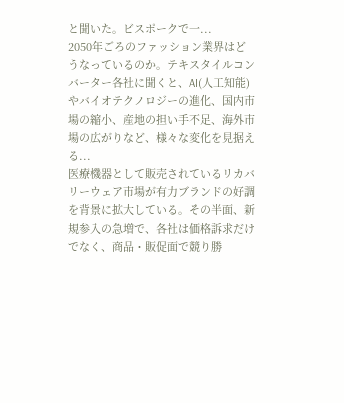と聞いた。ビスポークで一...
2050年ごろのファッション業界はどうなっているのか。テキスタイルコンバーター各社に聞くと、AI(人工知能)やバイオテクノロジーの進化、国内市場の縮小、産地の担い手不足、海外市場の広がりなど、様々な変化を見据える...
医療機器として販売されているリカバリーウェア市場が有力ブランドの好調を背景に拡大している。その半面、新規参入の急増で、各社は価格訴求だけでなく、商品・販促面で競り勝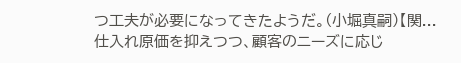つ工夫が必要になってきたようだ。(小堀真嗣)【関...
仕入れ原価を抑えつつ、顧客のニーズに応じ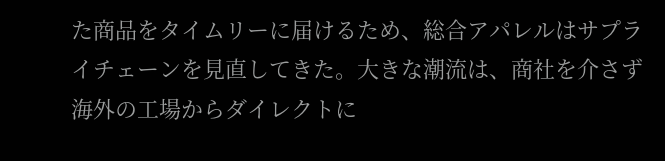た商品をタイムリーに届けるため、総合アパレルはサプライチェーンを見直してきた。大きな潮流は、商社を介さず海外の工場からダイレクトに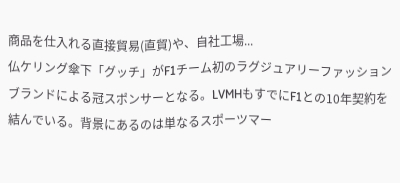商品を仕入れる直接貿易(直貿)や、自社工場...
仏ケリング傘下「グッチ」がF1チーム初のラグジュアリーファッションブランドによる冠スポンサーとなる。LVMHもすでにF1との10年契約を結んでいる。背景にあるのは単なるスポーツマー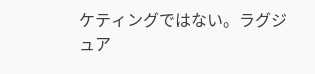ケティングではない。ラグジュア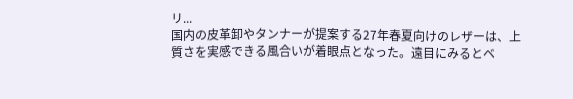リ...
国内の皮革卸やタンナーが提案する27年春夏向けのレザーは、上質さを実感できる風合いが着眼点となった。遠目にみるとベ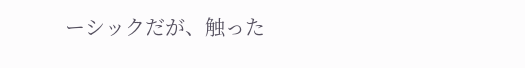ーシックだが、触った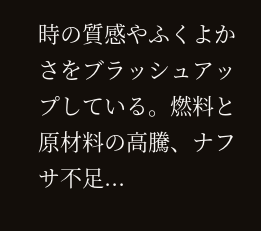時の質感やふくよかさをブラッシュアップしている。燃料と原材料の高騰、ナフサ不足...